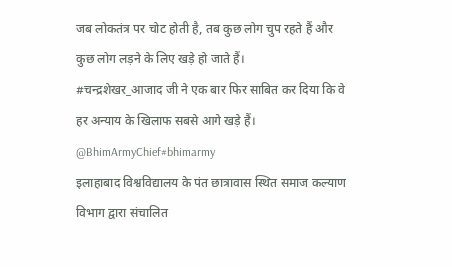जब लोकतंत्र पर चोट होती है, तब कुछ लोग चुप रहते हैं और कुछ लोग लड़ने के लिए खड़े हो जाते हैं।
#चन्द्रशेखर_आजाद जी ने एक बार फिर साबित कर दिया कि वे हर अन्याय के खिलाफ सबसे आगे खड़े हैं।
@BhimArmyChief#bhimarmy
इलाहाबाद विश्वविद्यालय के पंत छात्रावास स्थित समाज कल्याण विभाग द्वारा संचालित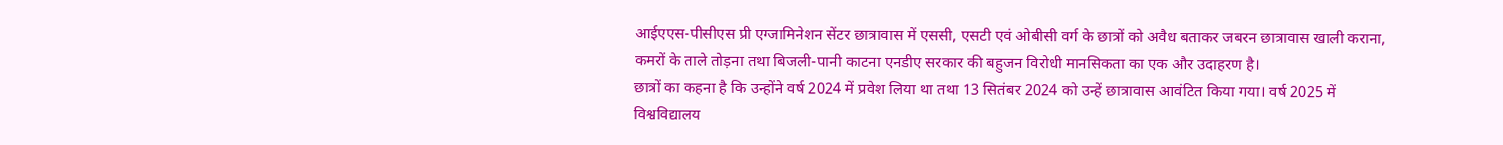आईएएस-पीसीएस प्री एग्जामिनेशन सेंटर छात्रावास में एससी, एसटी एवं ओबीसी वर्ग के छात्रों को अवैध बताकर जबरन छात्रावास खाली कराना, कमरों के ताले तोड़ना तथा बिजली-पानी काटना एनडीए सरकार की बहुजन विरोधी मानसिकता का एक और उदाहरण है।
छात्रों का कहना है कि उन्होंने वर्ष 2024 में प्रवेश लिया था तथा 13 सितंबर 2024 को उन्हें छात्रावास आवंटित किया गया। वर्ष 2025 में विश्वविद्यालय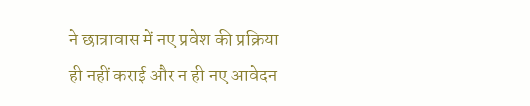ने छात्रावास में नए प्रवेश की प्रक्रिया ही नहीं कराई और न ही नए आवेदन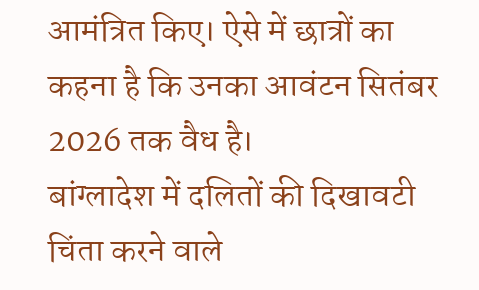आमंत्रित किए। ऐसे में छात्रों का कहना है कि उनका आवंटन सितंबर 2026 तक वैध है।
बांग्लादेश में दलितों की दिखावटी चिंता करने वाले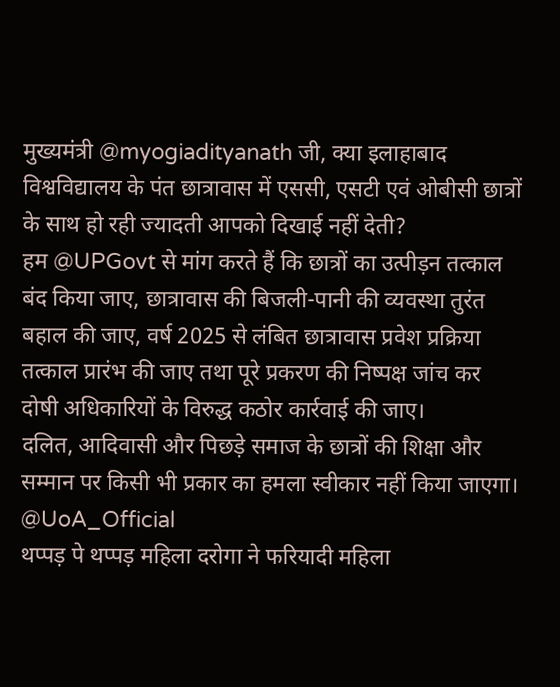मुख्यमंत्री @myogiadityanath जी, क्या इलाहाबाद विश्वविद्यालय के पंत छात्रावास में एससी, एसटी एवं ओबीसी छात्रों के साथ हो रही ज्यादती आपको दिखाई नहीं देती?
हम @UPGovt से मांग करते हैं कि छात्रों का उत्पीड़न तत्काल बंद किया जाए, छात्रावास की बिजली-पानी की व्यवस्था तुरंत बहाल की जाए, वर्ष 2025 से लंबित छात्रावास प्रवेश प्रक्रिया तत्काल प्रारंभ की जाए तथा पूरे प्रकरण की निष्पक्ष जांच कर दोषी अधिकारियों के विरुद्ध कठोर कार्रवाई की जाए।
दलित, आदिवासी और पिछड़े समाज के छात्रों की शिक्षा और सम्मान पर किसी भी प्रकार का हमला स्वीकार नहीं किया जाएगा।
@UoA_Official
थप्पड़ पे थप्पड़ महिला दरोगा ने फरियादी महिला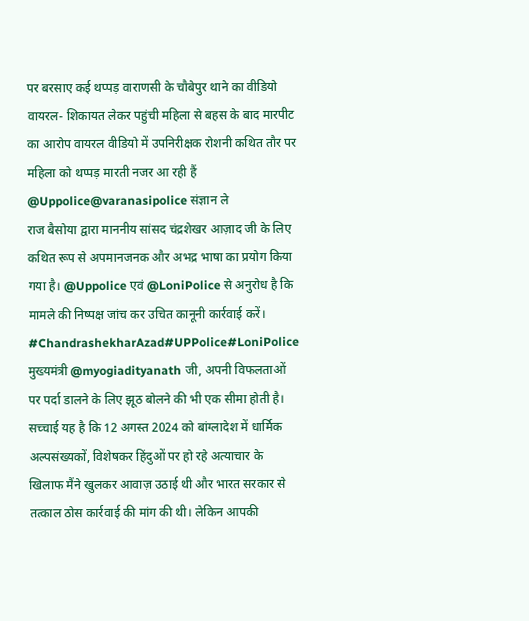पर बरसाए कई थप्पड़ वाराणसी के चौबेपुर थाने का वीडियो वायरल- शिकायत लेकर पहुंची महिला से बहस के बाद मारपीट का आरोप वायरल वीडियो में उपनिरीक्षक रोशनी कथित तौर पर महिला को थप्पड़ मारती नजर आ रही हैं @Uppolice@varanasipolice संज्ञान ले
राज बैसोया द्वारा माननीय सांसद चंद्रशेखर आज़ाद जी के लिए कथित रूप से अपमानजनक और अभद्र भाषा का प्रयोग किया गया है। @Uppolice एवं @LoniPolice से अनुरोध है कि मामले की निष्पक्ष जांच कर उचित कानूनी कार्रवाई करें।
#ChandrashekharAzad#UPPolice#LoniPolice
मुख्यमंत्री @myogiadityanath जी, अपनी विफलताओं पर पर्दा डालने के लिए झूठ बोलने की भी एक सीमा होती है। सच्चाई यह है कि 12 अगस्त 2024 को बांग्लादेश में धार्मिक अल्पसंख्यकों, विशेषकर हिंदुओं पर हो रहे अत्याचार के खिलाफ मैंने खुलकर आवाज़ उठाई थी और भारत सरकार से तत्काल ठोस कार्रवाई की मांग की थी। लेकिन आपकी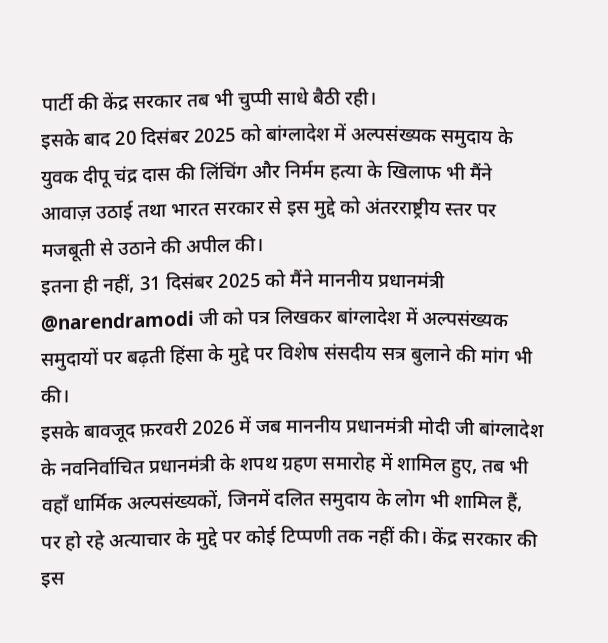पार्टी की केंद्र सरकार तब भी चुप्पी साधे बैठी रही।
इसके बाद 20 दिसंबर 2025 को बांग्लादेश में अल्पसंख्यक समुदाय के युवक दीपू चंद्र दास की लिंचिंग और निर्मम हत्या के खिलाफ भी मैंने आवाज़ उठाई तथा भारत सरकार से इस मुद्दे को अंतरराष्ट्रीय स्तर पर मजबूती से उठाने की अपील की।
इतना ही नहीं, 31 दिसंबर 2025 को मैंने माननीय प्रधानमंत्री @narendramodi जी को पत्र लिखकर बांग्लादेश में अल्पसंख्यक समुदायों पर बढ़ती हिंसा के मुद्दे पर विशेष संसदीय सत्र बुलाने की मांग भी की।
इसके बावजूद फ़रवरी 2026 में जब माननीय प्रधानमंत्री मोदी जी बांग्लादेश के नवनिर्वाचित प्रधानमंत्री के शपथ ग्रहण समारोह में शामिल हुए, तब भी वहाँ धार्मिक अल्पसंख्यकों, जिनमें दलित समुदाय के लोग भी शामिल हैं, पर हो रहे अत्याचार के मुद्दे पर कोई टिप्पणी तक नहीं की। केंद्र सरकार की इस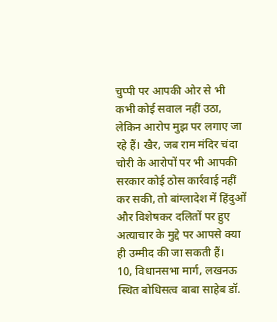चुप्पी पर आपकी ओर से भी कभी कोई सवाल नहीं उठा, लेकिन आरोप मुझ पर लगाए जा रहे हैं। खैर, जब राम मंदिर चंदा चोरी के आरोपों पर भी आपकी सरकार कोई ठोस कार्रवाई नहीं कर सकी, तो बांग्लादेश में हिंदुओं और विशेषकर दलितों पर हुए अत्याचार के मुद्दे पर आपसे क्या ही उम्मीद की जा सकती हैं।
10, विधानसभा मार्ग, लखनऊ स्थित बोधिसत्व बाबा साहेब डॉ.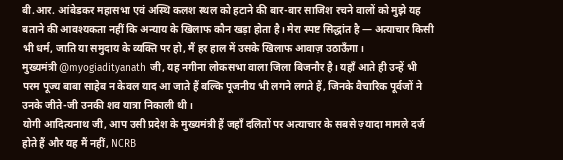बी.आर. आंबेडकर महासभा एवं अस्थि कलश स्थल को हटाने की बार-बार साजिश रचने वालों को मुझे यह बताने की आवश्यकता नहीं कि अन्याय के खिलाफ कौन खड़ा होता है। मेरा स्पष्ट सिद्धांत है — अत्याचार किसी भी धर्म, जाति या समुदाय के व्यक्ति पर हो, मैं हर हाल में उसके खिलाफ आवाज़ उठाऊँगा।
मुख्यमंत्री @myogiadityanath जी, यह नगीना लोकसभा वाला जिला बिजनौर है। यहाँ आते ही उन्हें भी परम पूज्य बाबा साहेब न केवल याद आ जाते हैं बल्कि पूजनीय भी लगने लगते हैं, जिनके वैचारिक पूर्वजों ने उनके जीते-जी उनकी शव यात्रा निकाली थी।
योगी आदित्यनाथ जी, आप उसी प्रदेश के मुख्यमंत्री हैं जहाँ दलितों पर अत्याचार के सबसे ज़्यादा मामले दर्ज होते हैं और यह मैं नहीं, NCRB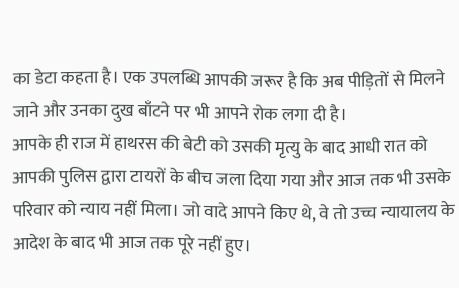का डेटा कहता है। एक उपलब्धि आपकी जरूर है कि अब पीड़ितों से मिलने जाने और उनका दुख बाँटने पर भी आपने रोक लगा दी है।
आपके ही राज में हाथरस की बेटी को उसकी मृत्यु के बाद आधी रात को आपकी पुलिस द्वारा टायरों के बीच जला दिया गया और आज तक भी उसके परिवार को न्याय नहीं मिला। जो वादे आपने किए थे, वे तो उच्च न्यायालय के आदेश के बाद भी आज तक पूरे नहीं हुए।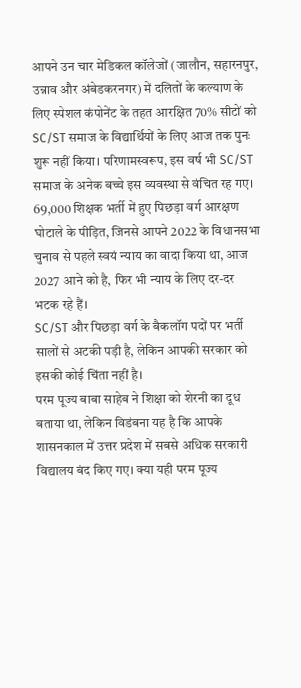आपने उन चार मेडिकल कॉलेजों (जालौन, सहारनपुर, उन्नाव और अंबेडकरनगर) में दलितों के कल्याण के लिए स्पेशल कंपोनेंट के तहत आरक्षित 70% सीटों को SC/ST समाज के विद्यार्थियों के लिए आज तक पुनः शुरू नहीं किया। परिणामस्वरूप, इस वर्ष भी SC/ST समाज के अनेक बच्चे इस व्यवस्था से वंचित रह गए।
69,000 शिक्षक भर्ती में हुए पिछड़ा वर्ग आरक्षण घोटाले के पीड़ित, जिनसे आपने 2022 के विधानसभा चुनाव से पहले स्वयं न्याय का वादा किया था, आज 2027 आने को है, फिर भी न्याय के लिए दर-दर भटक रहे हैं।
SC/ST और पिछड़ा वर्ग के बैकलॉग पदों पर भर्ती सालों से अटकी पड़ी है, लेकिन आपकी सरकार को इसकी कोई चिंता नहीं है।
परम पूज्य बाबा साहेब ने शिक्षा को शेरनी का दूध बताया था, लेकिन विडंबना यह है कि आपके शासनकाल में उत्तर प्रदेश में सबसे अधिक सरकारी विद्यालय बंद किए गए। क्या यही परम पूज्य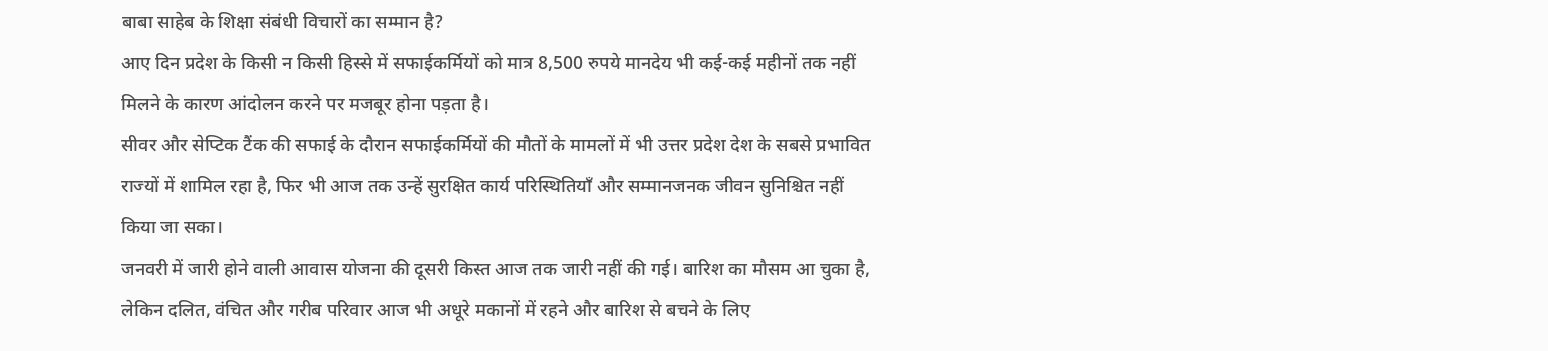बाबा साहेब के शिक्षा संबंधी विचारों का सम्मान है?
आए दिन प्रदेश के किसी न किसी हिस्से में सफाईकर्मियों को मात्र 8,500 रुपये मानदेय भी कई-कई महीनों तक नहीं मिलने के कारण आंदोलन करने पर मजबूर होना पड़ता है।
सीवर और सेप्टिक टैंक की सफाई के दौरान सफाईकर्मियों की मौतों के मामलों में भी उत्तर प्रदेश देश के सबसे प्रभावित राज्यों में शामिल रहा है, फिर भी आज तक उन्हें सुरक्षित कार्य परिस्थितियाँ और सम्मानजनक जीवन सुनिश्चित नहीं किया जा सका।
जनवरी में जारी होने वाली आवास योजना की दूसरी किस्त आज तक जारी नहीं की गई। बारिश का मौसम आ चुका है, लेकिन दलित, वंचित और गरीब परिवार आज भी अधूरे मकानों में रहने और बारिश से बचने के लिए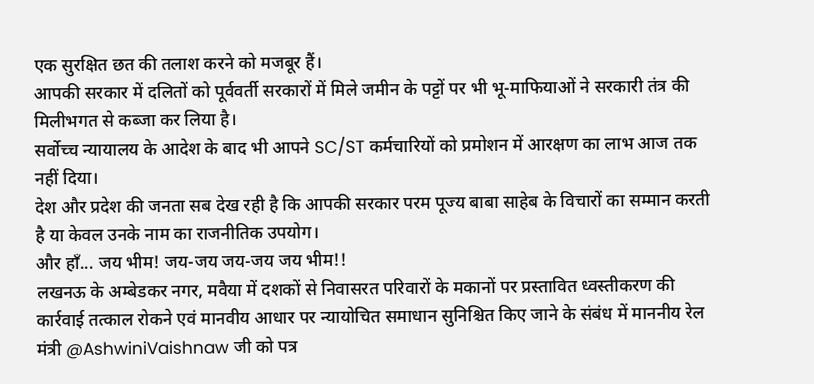एक सुरक्षित छत की तलाश करने को मजबूर हैं।
आपकी सरकार में दलितों को पूर्ववर्ती सरकारों में मिले जमीन के पट्टों पर भी भू-माफियाओं ने सरकारी तंत्र की मिलीभगत से कब्जा कर लिया है।
सर्वोच्च न्यायालय के आदेश के बाद भी आपने SC/ST कर्मचारियों को प्रमोशन में आरक्षण का लाभ आज तक नहीं दिया।
देश और प्रदेश की जनता सब देख रही है कि आपकी सरकार परम पूज्य बाबा साहेब के विचारों का सम्मान करती है या केवल उनके नाम का राजनीतिक उपयोग।
और हाँ... जय भीम! जय-जय जय-जय जय भीम!!
लखनऊ के अम्बेडकर नगर, मवैया में दशकों से निवासरत परिवारों के मकानों पर प्रस्तावित ध्वस्तीकरण की कार्रवाई तत्काल रोकने एवं मानवीय आधार पर न्यायोचित समाधान सुनिश्चित किए जाने के संबंध में माननीय रेल मंत्री @AshwiniVaishnaw जी को पत्र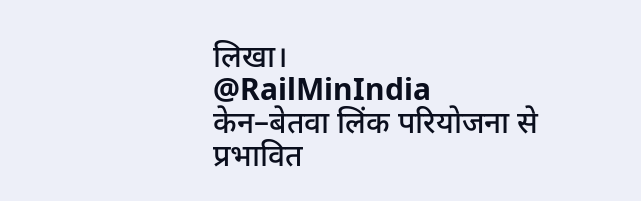लिखा।
@RailMinIndia
केन–बेतवा लिंक परियोजना से प्रभावित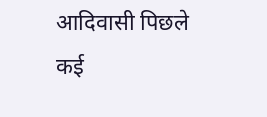आदिवासी पिछले कई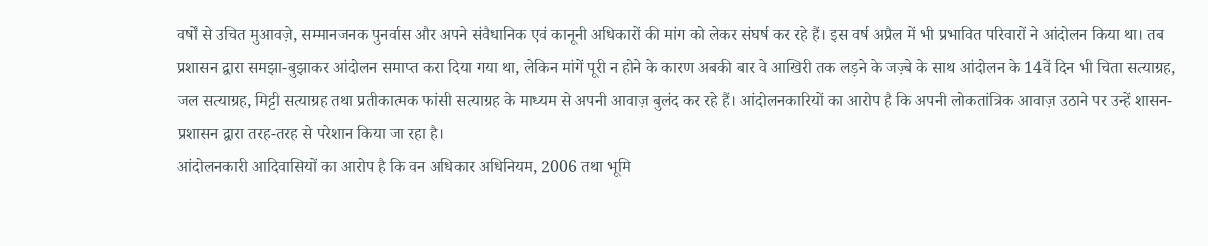वर्षों से उचित मुआवज़े, सम्मानजनक पुनर्वास और अपने संवैधानिक एवं कानूनी अधिकारों की मांग को लेकर संघर्ष कर रहे हैं। इस वर्ष अप्रैल में भी प्रभावित परिवारों ने आंदोलन किया था। तब प्रशासन द्वारा समझा-बुझाकर आंदोलन समाप्त करा दिया गया था, लेकिन मांगें पूरी न होने के कारण अबकी बार वे आखिरी तक लड़ने के जज़्बे के साथ आंदोलन के 14वें दिन भी चिता सत्याग्रह, जल सत्याग्रह, मिट्टी सत्याग्रह तथा प्रतीकात्मक फांसी सत्याग्रह के माध्यम से अपनी आवाज़ बुलंद कर रहे हैं। आंदोलनकारियों का आरोप है कि अपनी लोकतांत्रिक आवाज़ उठाने पर उन्हें शासन-प्रशासन द्वारा तरह-तरह से परेशान किया जा रहा है।
आंदोलनकारी आदिवासियों का आरोप है कि वन अधिकार अधिनियम, 2006 तथा भूमि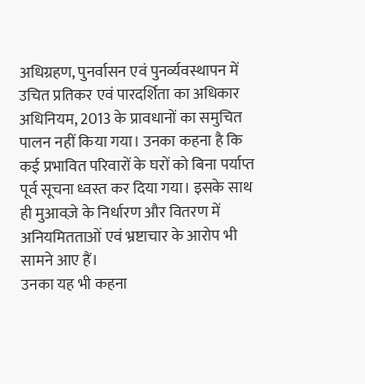अधिग्रहण, पुनर्वासन एवं पुनर्व्यवस्थापन में उचित प्रतिकर एवं पारदर्शिता का अधिकार अधिनियम, 2013 के प्रावधानों का समुचित पालन नहीं किया गया। उनका कहना है कि कई प्रभावित परिवारों के घरों को बिना पर्याप्त पूर्व सूचना ध्वस्त कर दिया गया। इसके साथ ही मुआवज़े के निर्धारण और वितरण में अनियमितताओं एवं भ्रष्टाचार के आरोप भी सामने आए हैं।
उनका यह भी कहना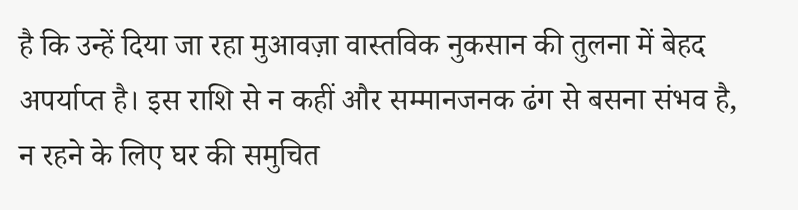है कि उन्हें दिया जा रहा मुआवज़ा वास्तविक नुकसान की तुलना में बेहद अपर्याप्त है। इस राशि से न कहीं और सम्मानजनक ढंग से बसना संभव है, न रहने के लिए घर की समुचित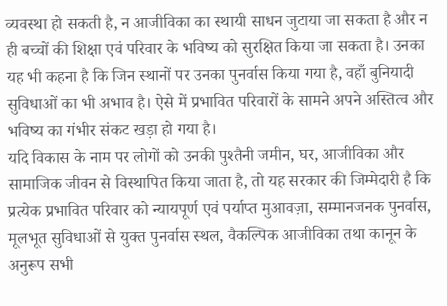व्यवस्था हो सकती है, न आजीविका का स्थायी साधन जुटाया जा सकता है और न ही बच्चों की शिक्षा एवं परिवार के भविष्य को सुरक्षित किया जा सकता है। उनका यह भी कहना है कि जिन स्थानों पर उनका पुनर्वास किया गया है, वहाँ बुनियादी सुविधाओं का भी अभाव है। ऐसे में प्रभावित परिवारों के सामने अपने अस्तित्व और भविष्य का गंभीर संकट खड़ा हो गया है।
यदि विकास के नाम पर लोगों को उनकी पुश्तैनी जमीन, घर, आजीविका और सामाजिक जीवन से विस्थापित किया जाता है, तो यह सरकार की जिम्मेदारी है कि प्रत्येक प्रभावित परिवार को न्यायपूर्ण एवं पर्याप्त मुआवज़ा, सम्मानजनक पुनर्वास, मूलभूत सुविधाओं से युक्त पुनर्वास स्थल, वैकल्पिक आजीविका तथा कानून के अनुरूप सभी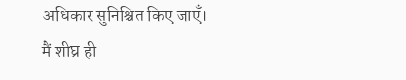अधिकार सुनिश्चित किए जाएँ।
मैं शीघ्र ही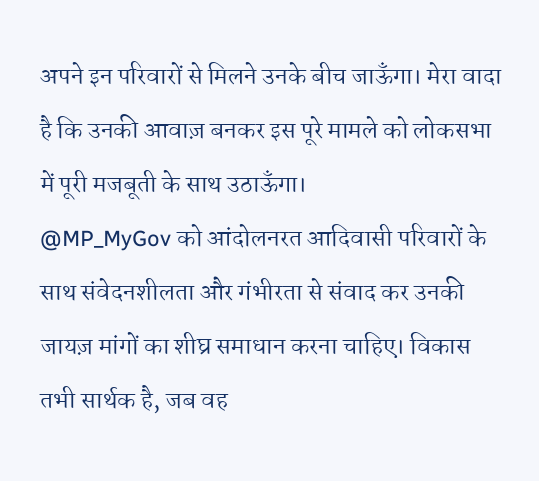अपने इन परिवारों से मिलने उनके बीच जाऊँगा। मेरा वादा है कि उनकी आवाज़ बनकर इस पूरे मामले को लोकसभा में पूरी मजबूती के साथ उठाऊँगा।
@MP_MyGov को आंदोलनरत आदिवासी परिवारों के साथ संवेदनशीलता और गंभीरता से संवाद कर उनकी जायज़ मांगों का शीघ्र समाधान करना चाहिए। विकास तभी सार्थक है, जब वह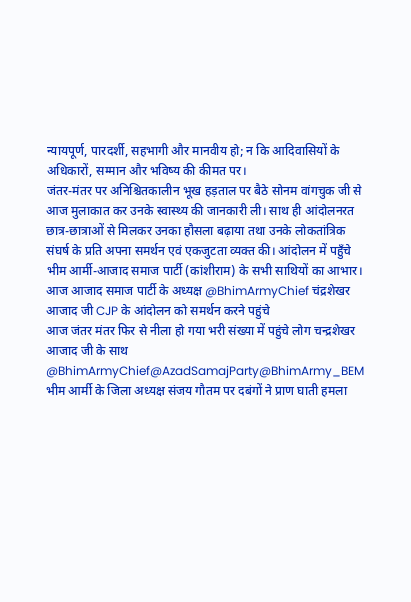न्यायपूर्ण, पारदर्शी, सहभागी और मानवीय हो; न कि आदिवासियों के अधिकारों, सम्मान और भविष्य की कीमत पर।
जंतर-मंतर पर अनिश्चितकालीन भूख हड़ताल पर बैठे सोनम वांगचुक जी से आज मुलाकात कर उनके स्वास्थ्य की जानकारी ली। साथ ही आंदोलनरत छात्र-छात्राओं से मिलकर उनका हौसला बढ़ाया तथा उनके लोकतांत्रिक संघर्ष के प्रति अपना समर्थन एवं एकजुटता व्यक्त की। आंदोलन में पहुँचे भीम आर्मी-आजाद समाज पार्टी (कांशीराम) के सभी साथियों का आभार।
आज आजाद समाज पार्टी के अध्यक्ष @BhimArmyChief चंद्रशेखर आजाद जी CJP के आंदोलन को समर्थन करने पहुंचे
आज जंतर मंतर फिर से नीला हो गया भरी संख्या में पहुंचे लोग चन्द्रशेखर आजाद जी के साथ
@BhimArmyChief@AzadSamajParty@BhimArmy_BEM
भीम आर्मी के जिला अध्यक्ष संजय गौतम पर दबंगों ने प्राण घाती हमला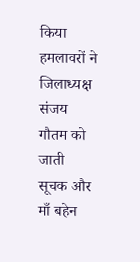किया
हमलावरों ने जिलाध्यक्ष संजय गौतम को जाती सूचक और माँ बहेन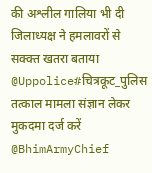की अश्लील गालिया भी दी जिलाध्यक्ष ने हमलावरों से सक्क्त खतरा बताया
@Uppolice#चित्रकूट_पुलिस तत्काल मामला संज्ञान लेकर मुकदमा दर्ज करें @BhimArmyChief